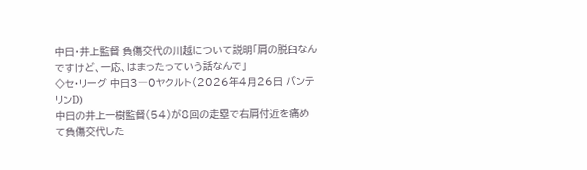中日・井上監督 負傷交代の川越について説明「肩の脱臼なんですけど、一応、はまったっていう話なんで」
◇セ・リーグ 中日3―0ヤクルト(2026年4月26日 バンテリンD)
中日の井上一樹監督(54)が8回の走塁で右肩付近を痛めて負傷交代した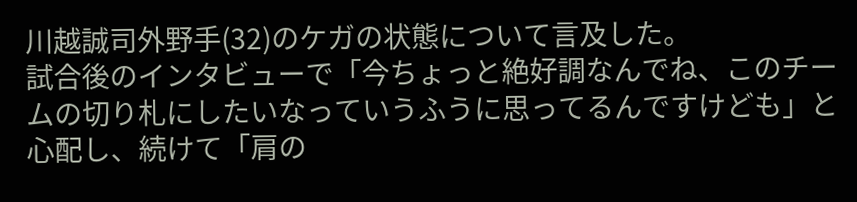川越誠司外野手(32)のケガの状態について言及した。
試合後のインタビューで「今ちょっと絶好調なんでね、このチームの切り札にしたいなっていうふうに思ってるんですけども」と心配し、続けて「肩の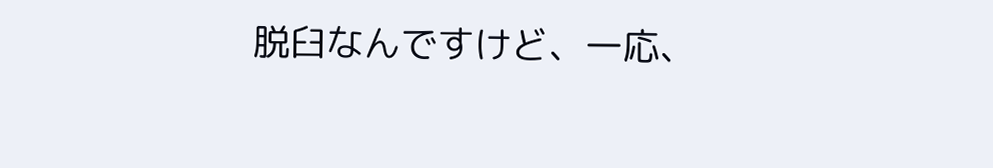脱臼なんですけど、一応、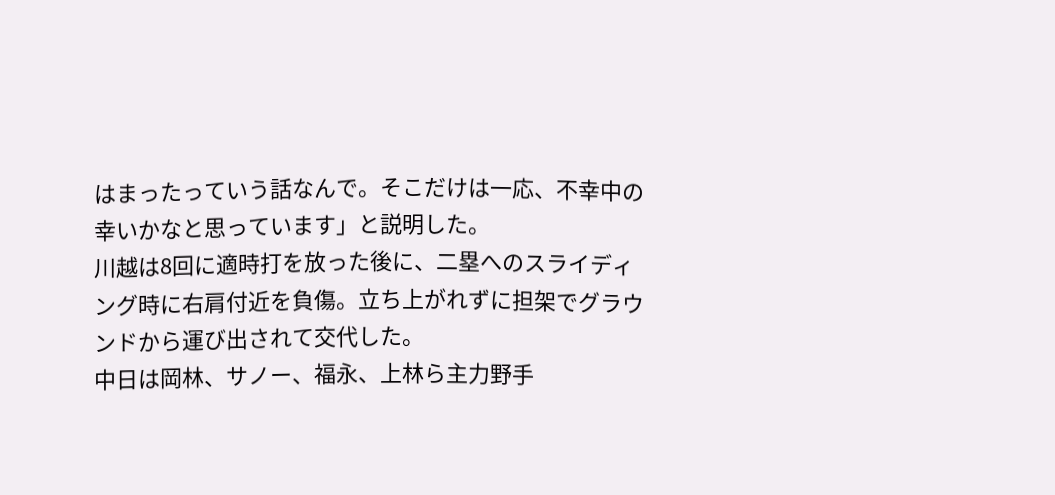はまったっていう話なんで。そこだけは一応、不幸中の幸いかなと思っています」と説明した。
川越は8回に適時打を放った後に、二塁へのスライディング時に右肩付近を負傷。立ち上がれずに担架でグラウンドから運び出されて交代した。
中日は岡林、サノー、福永、上林ら主力野手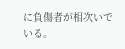に負傷者が相次いでいる。